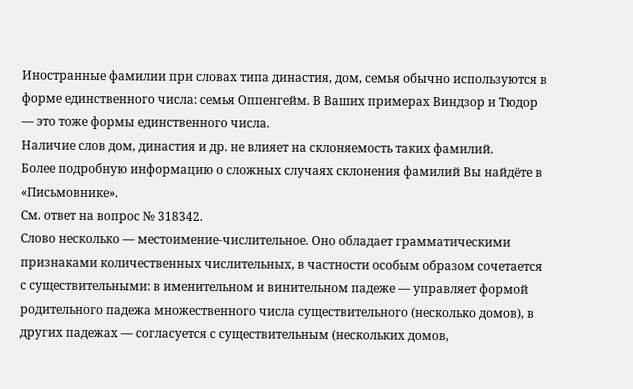Иностранные фамилии при словах типа династия, дом, семья обычно используются в форме единственного числа: семья Оппенгейм. В Ваших примерах Виндзор и Тюдор — это тоже формы единственного числа.
Наличие слов дом, династия и др. не влияет на склоняемость таких фамилий.
Более подробную информацию о сложных случаях склонения фамилий Вы найдёте в «Письмовнике».
См. ответ на вопрос № 318342.
Слово несколько — местоимение-числительное. Оно обладает грамматическими признаками количественных числительных, в частности особым образом сочетается с существительными: в именительном и винительном падеже — управляет формой родительного падежа множественного числа существительного (несколько домов), в других падежах — согласуется с существительным (нескольких домов,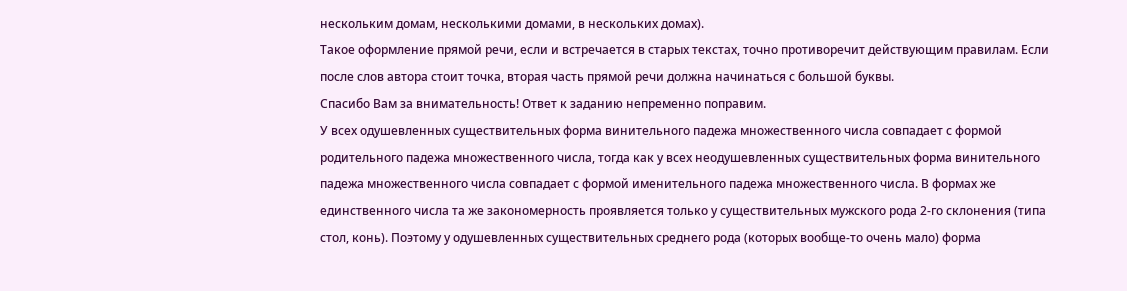нескольким домам, несколькими домами, в нескольких домах).
Такое оформление прямой речи, если и встречается в старых текстах, точно противоречит действующим правилам. Если после слов автора стоит точка, вторая часть прямой речи должна начинаться с большой буквы.
Спасибо Вам за внимательность! Ответ к заданию непременно поправим.
У всех одушевленных существительных форма винительного падежа множественного числа совпадает с формой родительного падежа множественного числа, тогда как у всех неодушевленных существительных форма винительного падежа множественного числа совпадает с формой именительного падежа множественного числа. В формах же единственного числа та же закономерность проявляется только у существительных мужского рода 2-го склонения (типа стол, конь). Поэтому у одушевленных существительных среднего рода (которых вообще-то очень мало) форма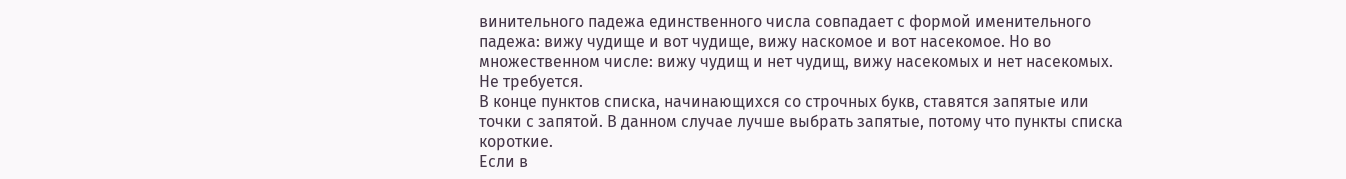винительного падежа единственного числа совпадает с формой именительного падежа: вижу чудище и вот чудище, вижу наскомое и вот насекомое. Но во множественном числе: вижу чудищ и нет чудищ, вижу насекомых и нет насекомых.
Не требуется.
В конце пунктов списка, начинающихся со строчных букв, ставятся запятые или точки с запятой. В данном случае лучше выбрать запятые, потому что пункты списка короткие.
Если в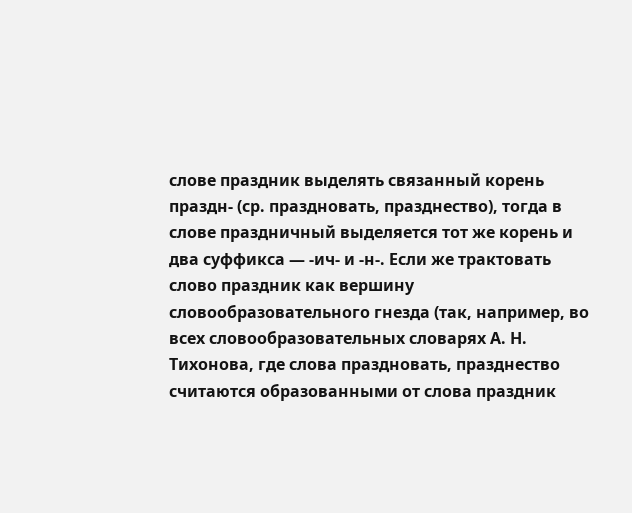слове праздник выделять связанный корень праздн- (ср. праздновать, празднество), тогда в слове праздничный выделяется тот же корень и два суффикса — -ич- и -н-. Если же трактовать слово праздник как вершину словообразовательного гнезда (так, например, во всех словообразовательных словарях А. Н. Тихонова, где слова праздновать, празднество считаются образованными от слова праздник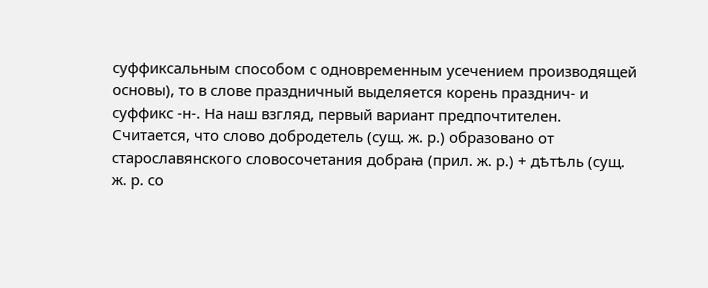суффиксальным способом с одновременным усечением производящей основы), то в слове праздничный выделяется корень празднич- и суффикс -н-. На наш взгляд, первый вариант предпочтителен.
Считается, что слово добродетель (сущ. ж. р.) образовано от старославянского словосочетания добраꙗ (прил. ж. р.) + дѣтѣль (сущ. ж. р. со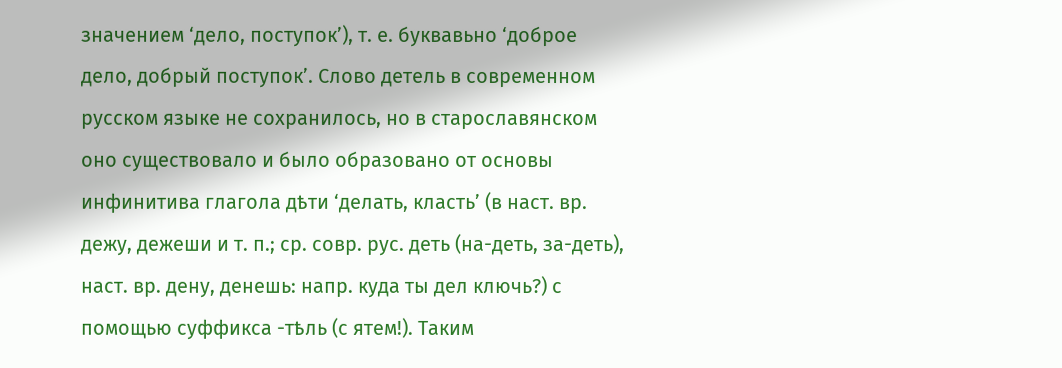значением ‘дело, поступок’), т. е. буквавьно ‘доброе дело, добрый поступок’. Слово детель в современном русском языке не сохранилось, но в старославянском оно существовало и было образовано от основы инфинитива глагола дѣти ‘делать, класть’ (в наст. вр. дежу, дежеши и т. п.; ср. совр. рус. деть (на-деть, за-деть), наст. вр. дену, денешь: напр. куда ты дел ключь?) с помощью суффикса -тѣль (с ятем!). Таким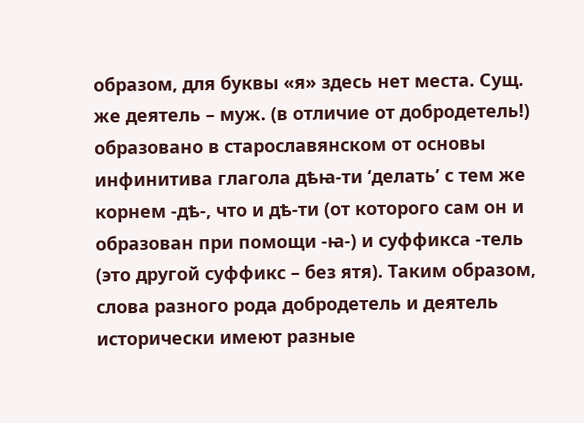образом, для буквы «я» здесь нет места. Сущ. же деятель – муж. (в отличие от добродетель!) образовано в старославянском от основы инфинитива глагола дѣꙗ-ти ‘делать’ с тем же корнем -дѣ-, что и дѣ-ти (от которого сам он и образован при помощи -ꙗ-) и суффикса -тель (это другой суффикс – без ятя). Таким образом, слова разного рода добродетель и деятель исторически имеют разные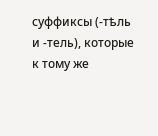суффиксы (-тѣль и -тель), которые к тому же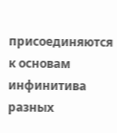присоединяются к основам инфинитива разных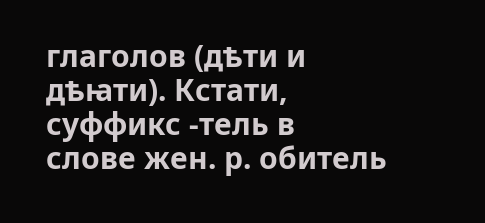глаголов (дѣти и дѣꙗти). Кстати, суффикс -тель в слове жен. р. обитель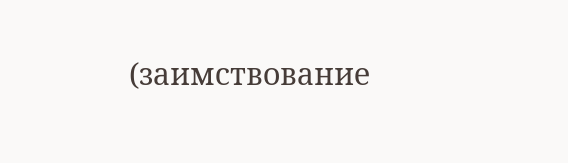(заимствование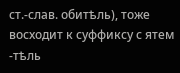ст.-слав. обитѣль), тоже восходит к суффиксу с ятем -тѣль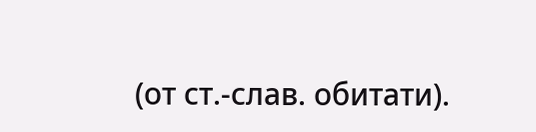(от ст.-слав. обитати).